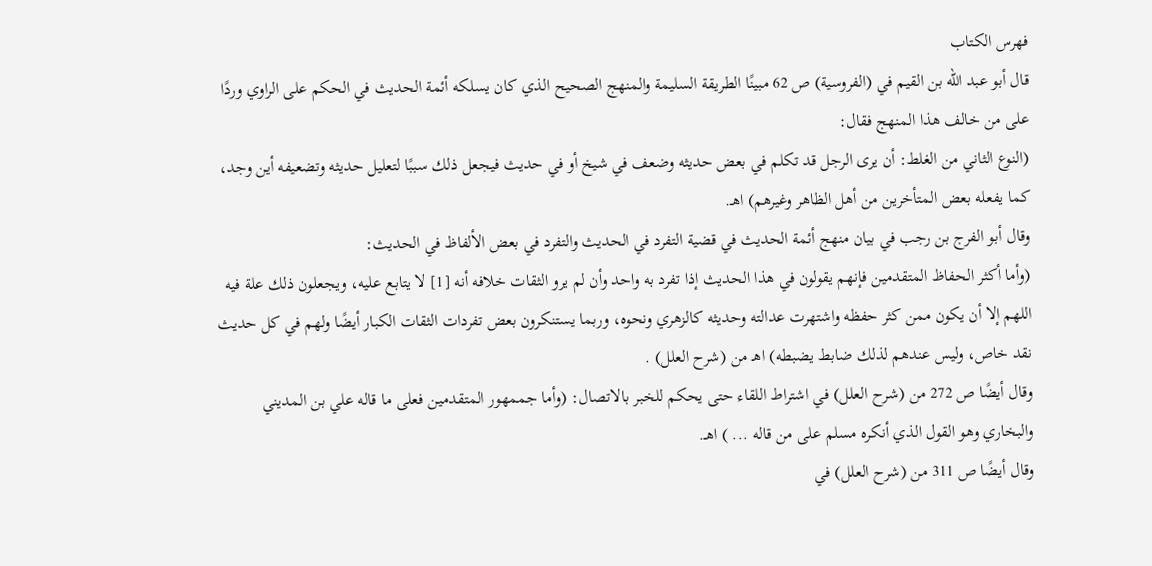فهرس الكتاب
قال أبو عبد الله بن القيم في (الفروسية) ص 62 مبينًا الطريقة السليمة والمنهج الصحيح الذي كان يسلكه أئمة الحديث في الحكم على الراوي وردًا على من خالف هذا المنهج فقال:
(النوع الثاني من الغلط: أن يرى الرجل قد تكلم في بعض حديثه وضعف في شيخ أو في حديث فيجعل ذلك سببًا لتعليل حديثه وتضعيفه أين وجد، كما يفعله بعض المتأخرين من أهل الظاهر وغيرهم) اهـ.
وقال أبو الفرج بن رجب في بيان منهج أئمة الحديث في قضية التفرد في الحديث والتفرد في بعض الألفاظ في الحديث:
(وأما أكثر الحفاظ المتقدمين فإنهم يقولون في هذا الحديث إذا تفرد به واحد وأن لم يرو الثقات خلافه أنه [1] لا يتابع عليه، ويجعلون ذلك علة فيه اللهم إلا أن يكون ممن كثر حفظه واشتهرت عدالته وحديثه كالزهري ونحوه، وربما يستنكرون بعض تفردات الثقات الكبار أيضًا ولهم في كل حديث نقد خاص، وليس عندهم لذلك ضابط يضبطه) اهـ من (شرح العلل) .
وقال أيضًا ص 272 من (شرح العلل) في اشتراط اللقاء حتى يحكم للخبر بالاتصال: (وأما جممهور المتقدمين فعلى ما قاله علي بن المديني والبخاري وهو القول الذي أنكره مسلم على من قاله ... ) اهـ.
وقال أيضًا ص 311 من (شرح العلل) في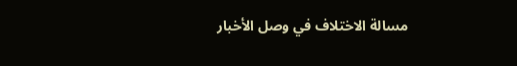مسالة الاختلاف في وصل الأخبار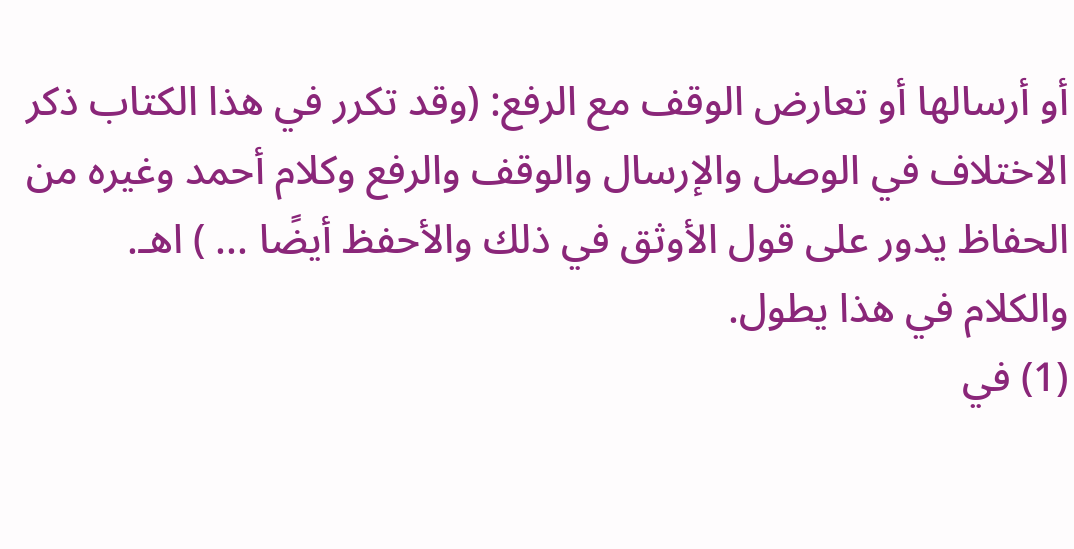أو أرسالها أو تعارض الوقف مع الرفع: (وقد تكرر في هذا الكتاب ذكر الاختلاف في الوصل والإرسال والوقف والرفع وكلام أحمد وغيره من الحفاظ يدور على قول الأوثق في ذلك والأحفظ أيضًا ... ) اهـ.
والكلام في هذا يطول.
(1) في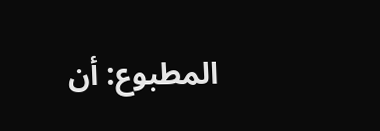المطبوع: أن